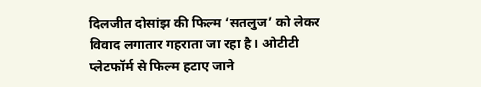दिलजीत दोसांझ की फिल्म ‘सतलुज’ को लेकर विवाद लगातार गहराता जा रहा है। ओटीटी प्लेटफॉर्म से फिल्म हटाए जाने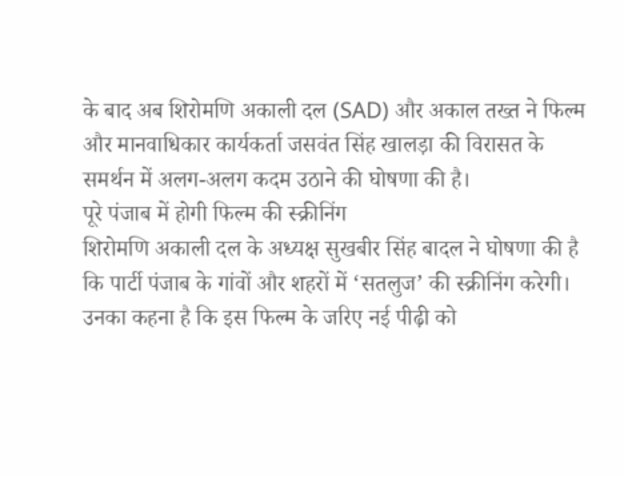के बाद अब शिरोमणि अकाली दल (SAD) और अकाल तख्त ने फिल्म और मानवाधिकार कार्यकर्ता जसवंत सिंह खालड़ा की विरासत के समर्थन में अलग-अलग कदम उठाने की घोषणा की है।
पूरे पंजाब में होगी फिल्म की स्क्रीनिंग
शिरोमणि अकाली दल के अध्यक्ष सुखबीर सिंह बादल ने घोषणा की है कि पार्टी पंजाब के गांवों और शहरों में ‘सतलुज’ की स्क्रीनिंग करेगी। उनका कहना है कि इस फिल्म के जरिए नई पीढ़ी को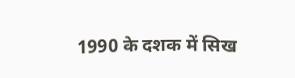1990 के दशक में सिख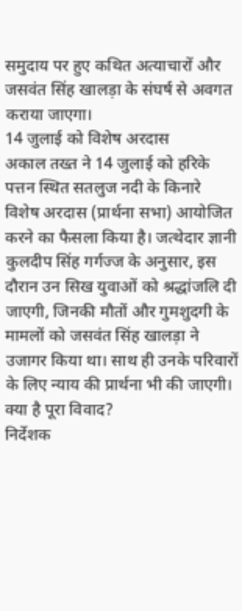समुदाय पर हुए कथित अत्याचारों और जसवंत सिंह खालड़ा के संघर्ष से अवगत कराया जाएगा।
14 जुलाई को विशेष अरदास
अकाल तख्त ने 14 जुलाई को हरिके पत्तन स्थित सतलुज नदी के किनारे विशेष अरदास (प्रार्थना सभा) आयोजित करने का फैसला किया है। जत्थेदार ज्ञानी कुलदीप सिंह गर्गज्ज के अनुसार, इस दौरान उन सिख युवाओं को श्रद्धांजलि दी जाएगी, जिनकी मौतों और गुमशुदगी के मामलों को जसवंत सिंह खालड़ा ने उजागर किया था। साथ ही उनके परिवारों के लिए न्याय की प्रार्थना भी की जाएगी।
क्या है पूरा विवाद?
निर्देशक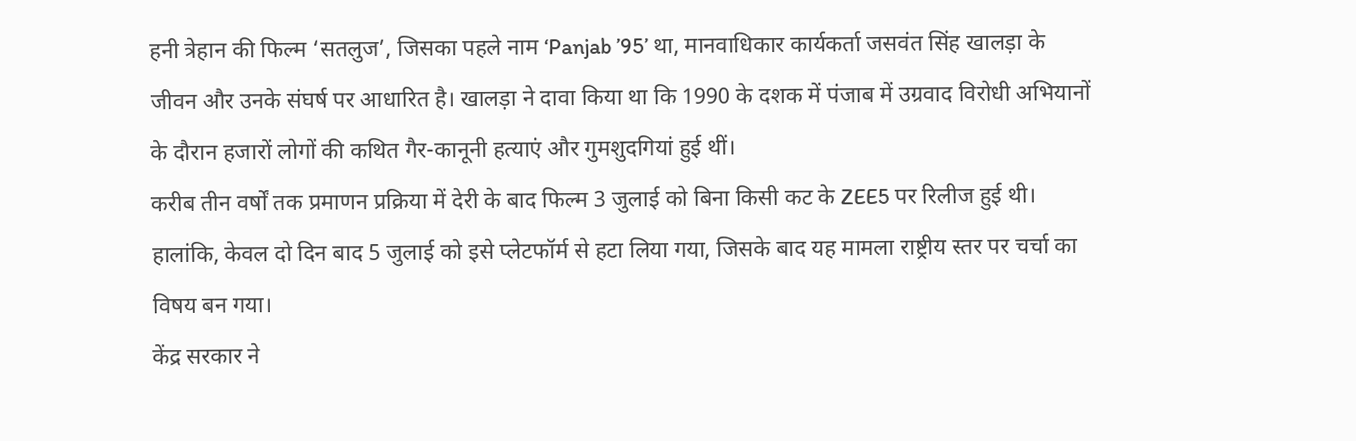हनी त्रेहान की फिल्म ‘सतलुज’, जिसका पहले नाम ‘Panjab ’95’ था, मानवाधिकार कार्यकर्ता जसवंत सिंह खालड़ा के जीवन और उनके संघर्ष पर आधारित है। खालड़ा ने दावा किया था कि 1990 के दशक में पंजाब में उग्रवाद विरोधी अभियानों के दौरान हजारों लोगों की कथित गैर-कानूनी हत्याएं और गुमशुदगियां हुई थीं।
करीब तीन वर्षों तक प्रमाणन प्रक्रिया में देरी के बाद फिल्म 3 जुलाई को बिना किसी कट के ZEE5 पर रिलीज हुई थी। हालांकि, केवल दो दिन बाद 5 जुलाई को इसे प्लेटफॉर्म से हटा लिया गया, जिसके बाद यह मामला राष्ट्रीय स्तर पर चर्चा का विषय बन गया।
केंद्र सरकार ने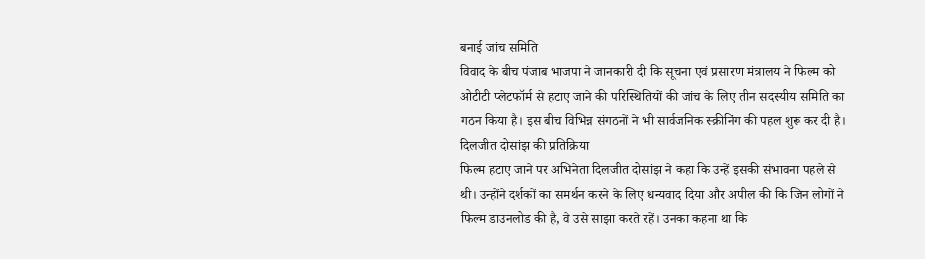बनाई जांच समिति
विवाद के बीच पंजाब भाजपा ने जानकारी दी कि सूचना एवं प्रसारण मंत्रालय ने फिल्म को ओटीटी प्लेटफॉर्म से हटाए जाने की परिस्थितियों की जांच के लिए तीन सदस्यीय समिति का गठन किया है। इस बीच विभिन्न संगठनों ने भी सार्वजनिक स्क्रीनिंग की पहल शुरू कर दी है।
दिलजीत दोसांझ की प्रतिक्रिया
फिल्म हटाए जाने पर अभिनेता दिलजीत दोसांझ ने कहा कि उन्हें इसकी संभावना पहले से थी। उन्होंने दर्शकों का समर्थन करने के लिए धन्यवाद दिया और अपील की कि जिन लोगों ने फिल्म डाउनलोड की है, वे उसे साझा करते रहें। उनका कहना था कि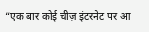“एक बार कोई चीज़ इंटरनेट पर आ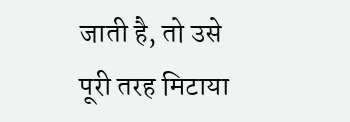जाती है, तो उसे पूरी तरह मिटाया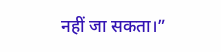नहीं जा सकता।”